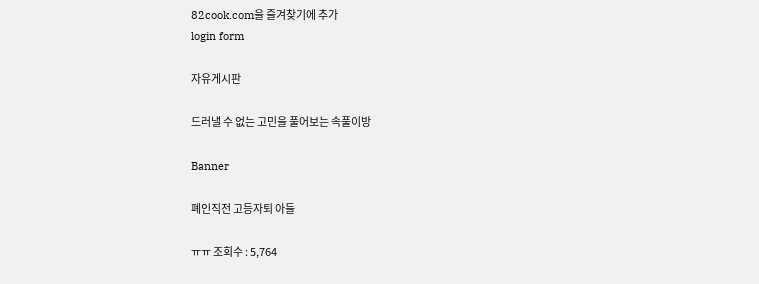82cook.com을 즐겨찾기에 추가
login form

자유게시판

드러낼 수 없는 고민을 풀어보는 속풀이방

Banner

폐인직전 고등자퇴 아들

ㅠㅠ 조회수 : 5,764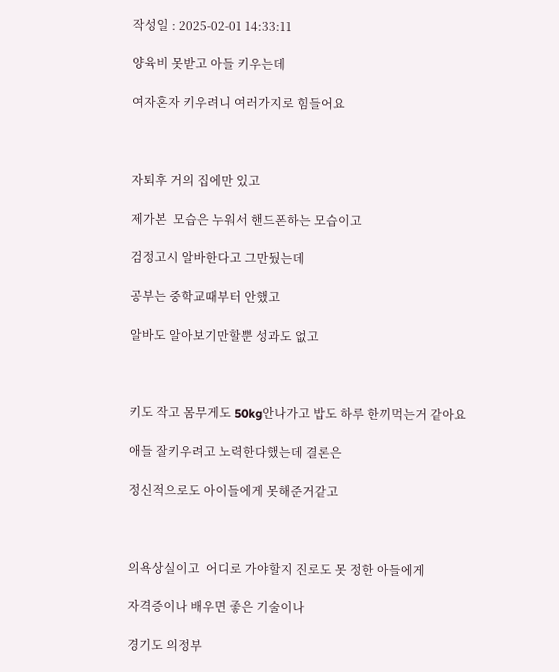작성일 : 2025-02-01 14:33:11

양육비 못받고 아들 키우는데

여자혼자 키우려니 여러가지로 힘들어요



자퇴후 거의 집에만 있고

제가본  모습은 누워서 핸드폰하는 모습이고

검정고시 알바한다고 그만뒀는데

공부는 중학교때부터 안했고

알바도 알아보기만할뿐 성과도 없고



키도 작고 몸무게도 50kg안나가고 밥도 하루 한끼먹는거 같아요

애들 잘키우려고 노력한다했는데 결론은

정신적으로도 아이들에게 못해준거같고



의욕상실이고  어디로 가야할지 진로도 못 정한 아들에게

자격증이나 배우면 좋은 기술이나

경기도 의정부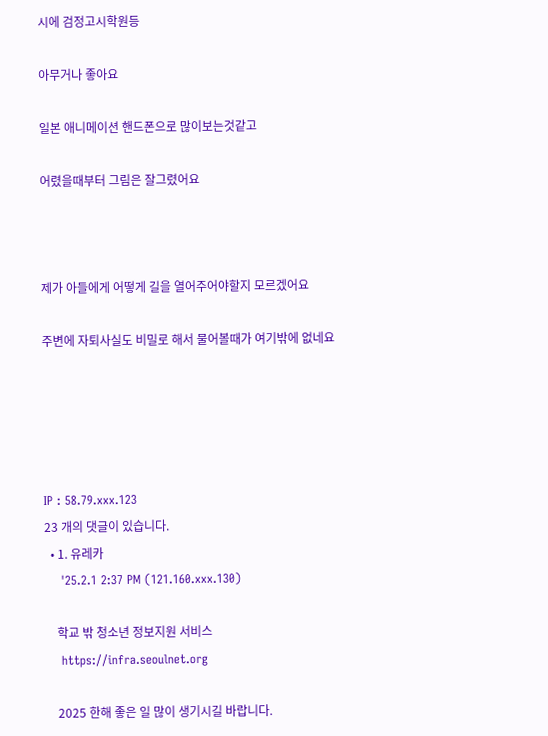시에 검정고시학원등

아무거나 좋아요

일본 애니메이션 핸드폰으로 많이보는것같고

어렸을때부터 그림은 잘그렸어요



제가 아들에게 어떻게 길을 열어주어야할지 모르겠어요

주변에 자퇴사실도 비밀로 해서 물어볼때가 여기밖에 없네요





IP : 58.79.xxx.123
23 개의 댓글이 있습니다.
  • 1. 유레카
    '25.2.1 2:37 PM (121.160.xxx.130)

    학교 밖 청소년 정보지원 서비스
    https://infra.seoulnet.org

    2025 한해 좋은 일 많이 생기시길 바랍니다.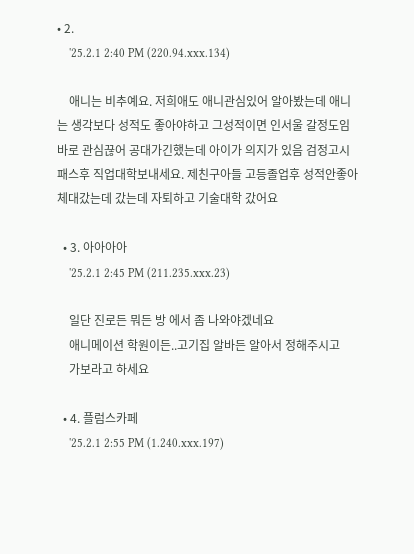• 2.
    '25.2.1 2:40 PM (220.94.xxx.134)

    애니는 비추예요. 저희애도 애니관심있어 알아봤는데 애니는 생각보다 성적도 좋아야하고 그성적이면 인서울 갈정도임 바로 관심끊어 공대가긴했는데 아이가 의지가 있음 검정고시 패스후 직업대학보내세요. 제친구아들 고등졸업후 성적안좋아체대갔는데 갔는데 자퇴하고 기술대학 갔어요

  • 3. 아아아아
    '25.2.1 2:45 PM (211.235.xxx.23)

    일단 진로든 뭐든 방 에서 좀 나와야겠네요
    애니메이션 학원이든..고기집 알바든 알아서 정해주시고
    가보라고 하세요

  • 4. 플럼스카페
    '25.2.1 2:55 PM (1.240.xxx.197)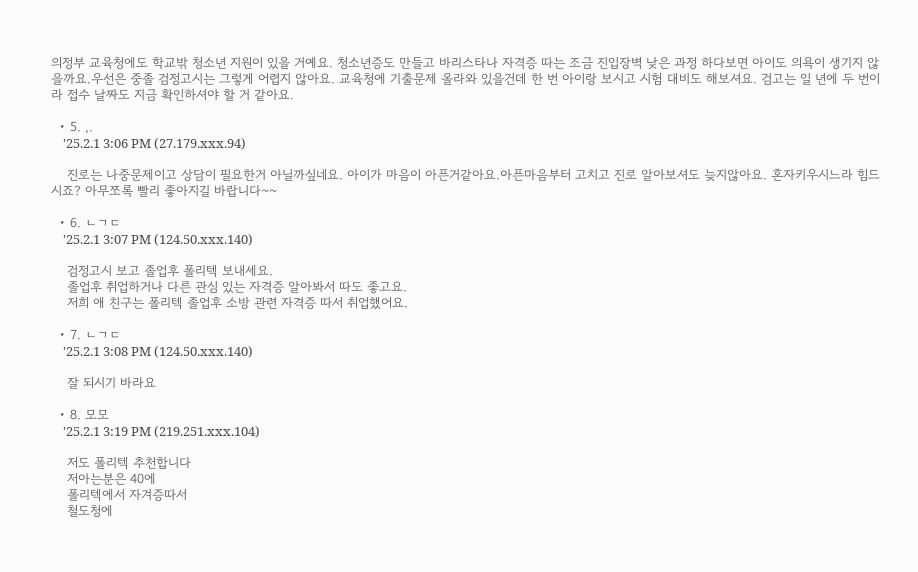의정부 교육청에도 학교밖 청소년 지원이 있을 거예요. 청소년증도 만들고 바리스타나 자격증 따는 조금 진입장벽 낮은 과정 하다보면 아이도 의욕이 생기지 않을까요.우선은 중졸 검정고시는 그렇게 어렵지 않아요. 교육청에 기출문제 올라와 있을건데 한 번 아이랑 보시고 시험 대비도 해보셔요. 검고는 일 년에 두 번이라 접수 날짜도 지금 확인하셔야 할 거 같아요.

  • 5. ,.
    '25.2.1 3:06 PM (27.179.xxx.94)

    진로는 나중문제이고 상담이 필요한거 아닐까싶네요. 아이가 마음이 아픈거같아요.아픈마음부터 고치고 진로 알아보셔도 늦지않아요. 혼자키우시느라 힘드시죠? 아무쪼록 빨리 좋아지길 바랍니다~~

  • 6. ㄴㄱㄷ
    '25.2.1 3:07 PM (124.50.xxx.140)

    검정고시 보고 졸업후 폴리텍 보내세요.
    졸업후 취업하거나 다른 관심 있는 자격증 알아봐서 따도 좋고요.
    저희 애 친구는 폴리텍 졸업후 소방 관련 자격증 따서 취업했어요.

  • 7. ㄴㄱㄷ
    '25.2.1 3:08 PM (124.50.xxx.140)

    잘 되시기 바라요

  • 8. 모모
    '25.2.1 3:19 PM (219.251.xxx.104)

    저도 폴리텍 추천합니다
    저아는분은 40에
    폴리텍에서 자겨증따서
    철도청에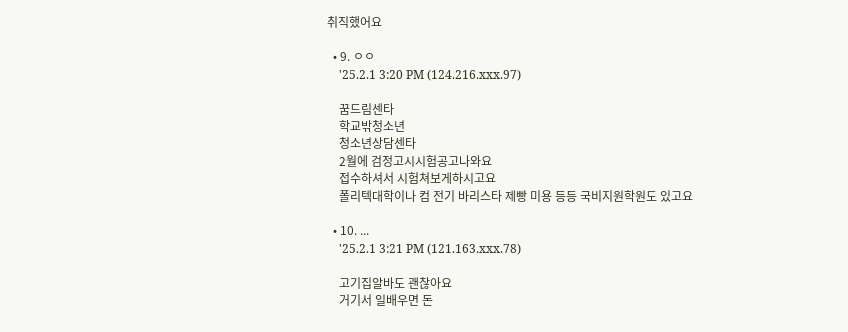취직했어요

  • 9. ㅇㅇ
    '25.2.1 3:20 PM (124.216.xxx.97)

    꿈드림센타
    학교밖청소년
    청소년상담센타
    2월에 검정고시시험공고나와요
    접수하셔서 시험쳐보게하시고요
    폴리텍대학이나 컴 전기 바리스타 제빵 미용 등등 국비지원학원도 있고요

  • 10. ...
    '25.2.1 3:21 PM (121.163.xxx.78)

    고기집알바도 괜찮아요
    거기서 일배우면 돈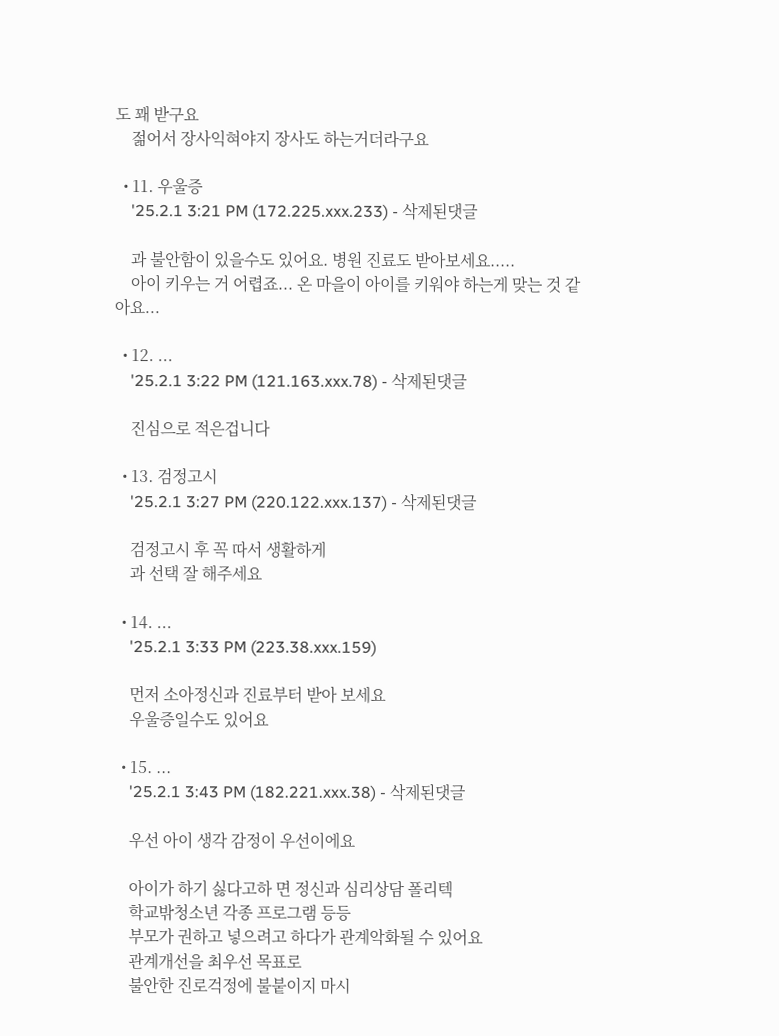도 꽤 받구요
    젊어서 장사익혀야지 장사도 하는거더라구요

  • 11. 우울증
    '25.2.1 3:21 PM (172.225.xxx.233) - 삭제된댓글

    과 불안함이 있을수도 있어요. 병원 진료도 받아보세요.....
    아이 키우는 거 어렵죠... 온 마을이 아이를 키워야 하는게 맞는 것 같아요...

  • 12. ...
    '25.2.1 3:22 PM (121.163.xxx.78) - 삭제된댓글

    진심으로 적은겁니다

  • 13. 검정고시
    '25.2.1 3:27 PM (220.122.xxx.137) - 삭제된댓글

    검정고시 후 꼭 따서 생활하게
    과 선택 잘 해주세요

  • 14. ...
    '25.2.1 3:33 PM (223.38.xxx.159)

    먼저 소아정신과 진료부터 받아 보세요
    우울증일수도 있어요

  • 15. ...
    '25.2.1 3:43 PM (182.221.xxx.38) - 삭제된댓글

    우선 아이 생각 감정이 우선이에요

    아이가 하기 싫다고하 면 정신과 심리상담 폴리텍
    학교밖청소년 각종 프로그램 등등
    부모가 권하고 넣으려고 하다가 관계악화될 수 있어요
    관계개선을 최우선 목표로
    불안한 진로걱정에 불붙이지 마시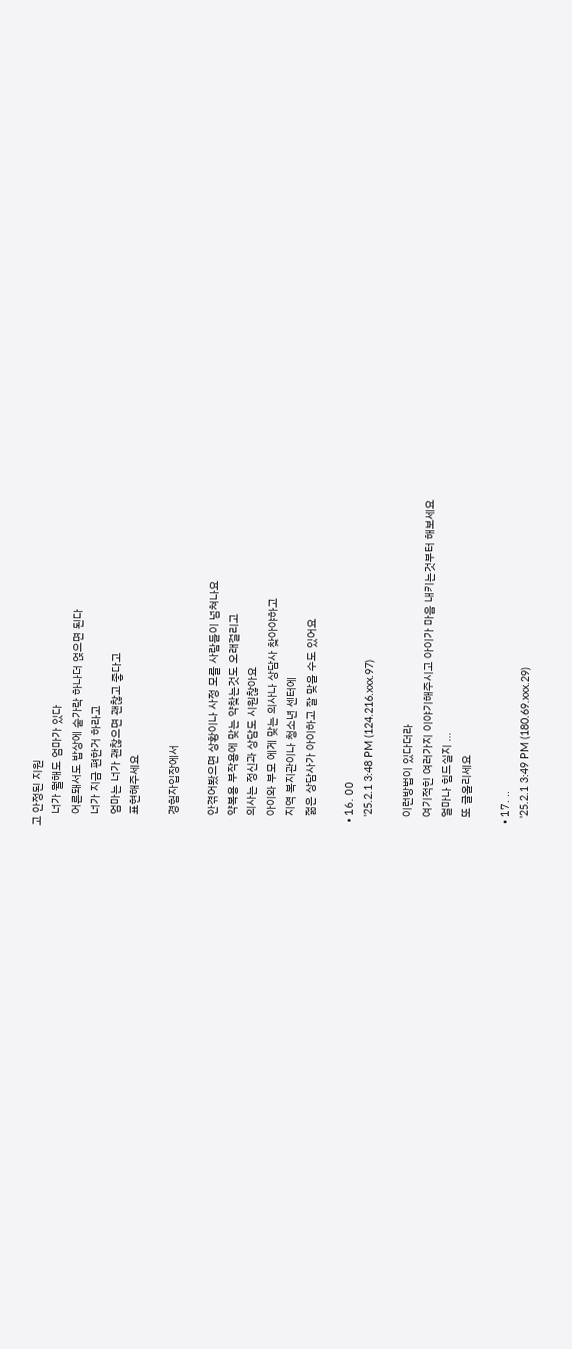고 안정된 지원
    너가 뭘해도 엄마가 있다
    어른돼서도 밥상에 숟가락 하나더 얹으면 된다
    너가 지금 편한거 하라고
    엄마는 너가 괜찮으면 괜찮고 좋다고
    표현해주세요

    경험자입장에서

    안겪어봤으면 상황이나 사정 모를 사람들이 넘쳐나요
    약복용 부작용에 맞는 약찾는것도 오래걸리고
    의사는 정신과 상담도 시원찮아요
    아이와 부모 에게 맞는 의사나 상담사 찾아야하고
    지역 복지관이나 청소년 센터에
    젊은 상담사가 아이하고 잘 맞을 수도 있어요

  • 16. 00
    '25.2.1 3:48 PM (124.216.xxx.97)

    이런방법이 있다더라
    여기적힌 여러가지 이야기해주시고 아이가 마음 내키는것부터 해보세요
    얼마나 힘드실지 ...
    또 글올리세요

  • 17. ..
    '25.2.1 3:49 PM (180.69.xxx.29)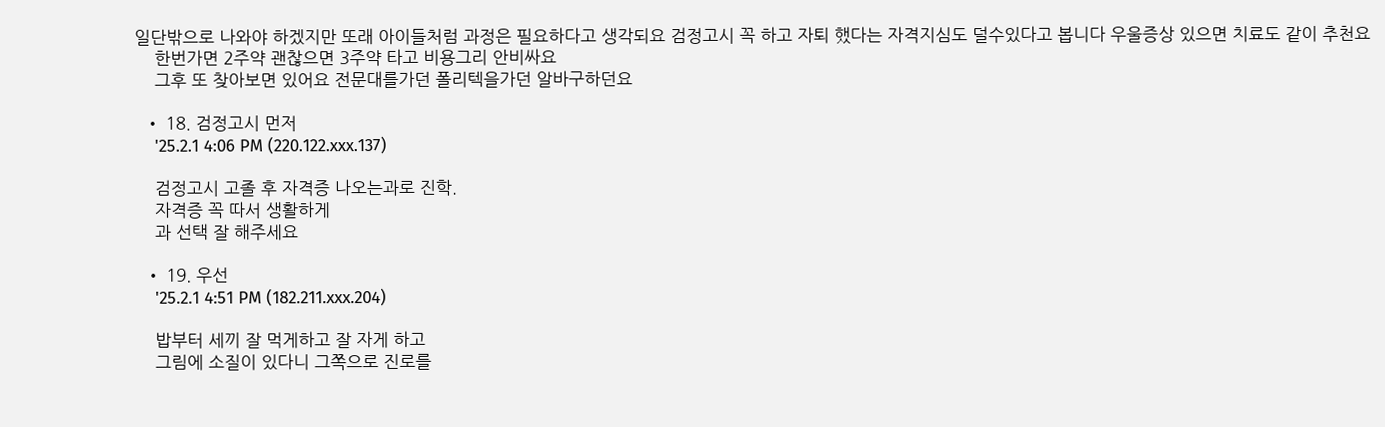일단밖으로 나와야 하겠지만 또래 아이들처럼 과정은 필요하다고 생각되요 검정고시 꼭 하고 자퇴 했다는 자격지심도 덜수있다고 봅니다 우울증상 있으면 치료도 같이 추천요
    한번가면 2주약 괜찮으면 3주약 타고 비용그리 안비싸요
    그후 또 찾아보면 있어요 전문대를가던 폴리텍을가던 알바구하던요

  • 18. 검정고시 먼저
    '25.2.1 4:06 PM (220.122.xxx.137)

    검정고시 고졸 후 자격증 나오는과로 진학.
    자격증 꼭 따서 생활하게
    과 선택 잘 해주세요

  • 19. 우선
    '25.2.1 4:51 PM (182.211.xxx.204)

    밥부터 세끼 잘 먹게하고 잘 자게 하고
    그림에 소질이 있다니 그쪽으로 진로를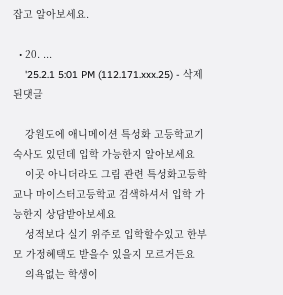잡고 알아보세요.

  • 20. ...
    '25.2.1 5:01 PM (112.171.xxx.25) - 삭제된댓글

    강원도에 애니메이션 특성화 고등학교기숙사도 있던데 입학 가능한지 알아보세요
    이곳 아니더라도 그림 관련 특성화고등학교나 마이스터고등학교 검색하셔서 입학 가능한지 상담받아보세요
    성적보다 실기 위주로 입학할수있고 한부모 가정혜택도 받을수 있을지 모르거든요
    의욕없는 학생이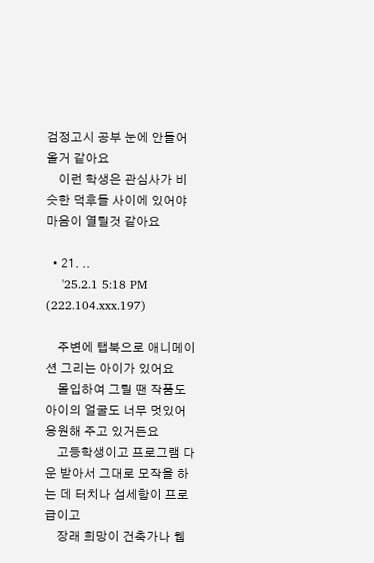검정고시 공부 눈에 안들어올거 같아요
    이런 학생은 관심사가 비슷한 덕후들 사이에 있어야 마음이 열릴것 같아요

  • 21. ..
    '25.2.1 5:18 PM (222.104.xxx.197)

    주변에 탭북으로 애니메이션 그리는 아이가 있어요
    몰입하여 그릴 땐 작품도 아이의 얼굴도 너무 멋있어 응원해 주고 있거든요
    고등학생이고 프로그램 다운 받아서 그대로 모작을 하는 데 터치나 섬세함이 프로급이고
    장래 희망이 건축가나 웹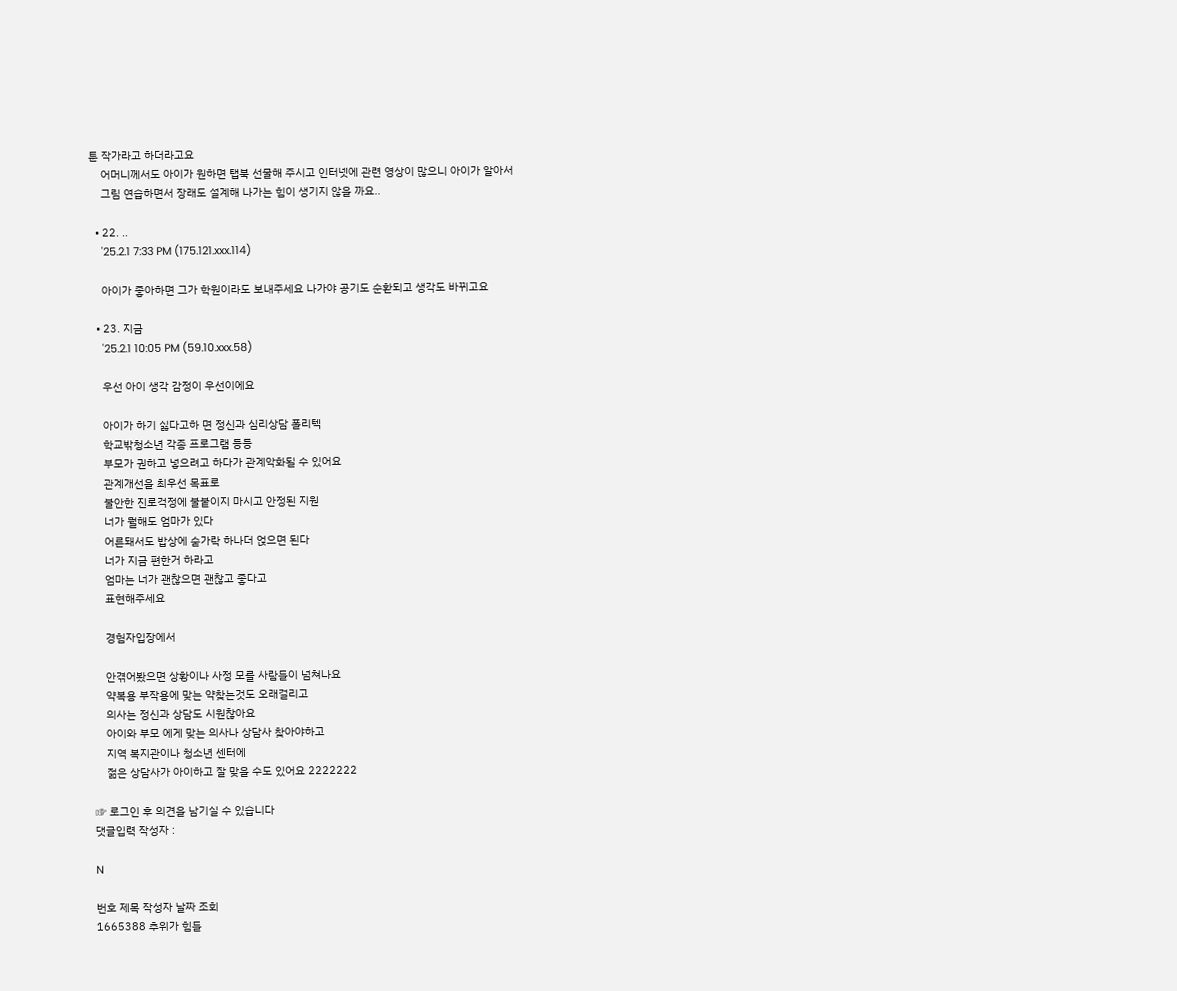툰 작가라고 하더라고요
    어머니께서도 아이가 원하면 탭북 선물해 주시고 인터넷에 관련 영상이 많으니 아이가 알아서
    그림 연습하면서 장래도 설계해 나가는 힘이 생기지 않을 까요..

  • 22. ..
    '25.2.1 7:33 PM (175.121.xxx.114)

    아이가 좋아하면 그가 학원이라도 보내주세요 나가야 공기도 순환되고 생각도 바뀌고요

  • 23. 지금
    '25.2.1 10:05 PM (59.10.xxx.58)

    우선 아이 생각 감정이 우선이에요

    아이가 하기 싫다고하 면 정신과 심리상담 폴리텍
    학교밖청소년 각종 프로그램 등등
    부모가 권하고 넣으려고 하다가 관계악화될 수 있어요
    관계개선을 최우선 목표로
    불안한 진로걱정에 불붙이지 마시고 안정된 지원
    너가 뭘해도 엄마가 있다
    어른돼서도 밥상에 숟가락 하나더 얹으면 된다
    너가 지금 편한거 하라고
    엄마는 너가 괜찮으면 괜찮고 좋다고
    표현해주세요

    경험자입장에서

    안겪어봤으면 상황이나 사정 모를 사람들이 넘쳐나요
    약복용 부작용에 맞는 약찾는것도 오래걸리고
    의사는 정신과 상담도 시원찮아요
    아이와 부모 에게 맞는 의사나 상담사 찾아야하고
    지역 복지관이나 청소년 센터에
    젊은 상담사가 아이하고 잘 맞을 수도 있어요 2222222

☞ 로그인 후 의견을 남기실 수 있습니다
댓글입력 작성자 :

N

번호 제목 작성자 날짜 조회
1665388 추위가 힘들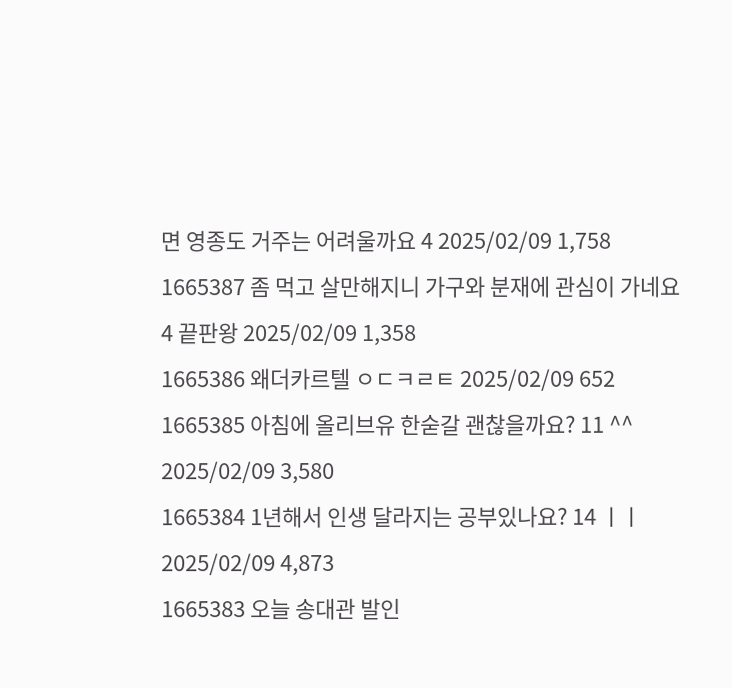면 영종도 거주는 어려울까요 4 2025/02/09 1,758
1665387 좀 먹고 살만해지니 가구와 분재에 관심이 가네요 4 끝판왕 2025/02/09 1,358
1665386 왜더카르텔 ㅇㄷㅋㄹㅌ 2025/02/09 652
1665385 아침에 올리브유 한숟갈 괜찮을까요? 11 ^^ 2025/02/09 3,580
1665384 1년해서 인생 달라지는 공부있나요? 14 ㅣㅣ 2025/02/09 4,873
1665383 오늘 송대관 발인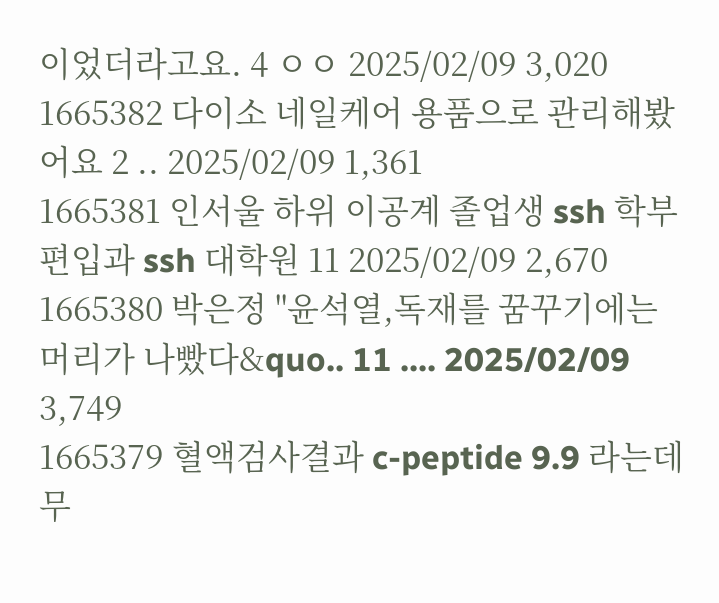이었더라고요. 4 ㅇㅇ 2025/02/09 3,020
1665382 다이소 네일케어 용품으로 관리해봤어요 2 .. 2025/02/09 1,361
1665381 인서울 하위 이공계 졸업생 ssh 학부 편입과 ssh 대학원 11 2025/02/09 2,670
1665380 박은정 "윤석열,독재를 꿈꾸기에는 머리가 나빴다&quo.. 11 .... 2025/02/09 3,749
1665379 혈액검사결과 c-peptide 9.9 라는데 무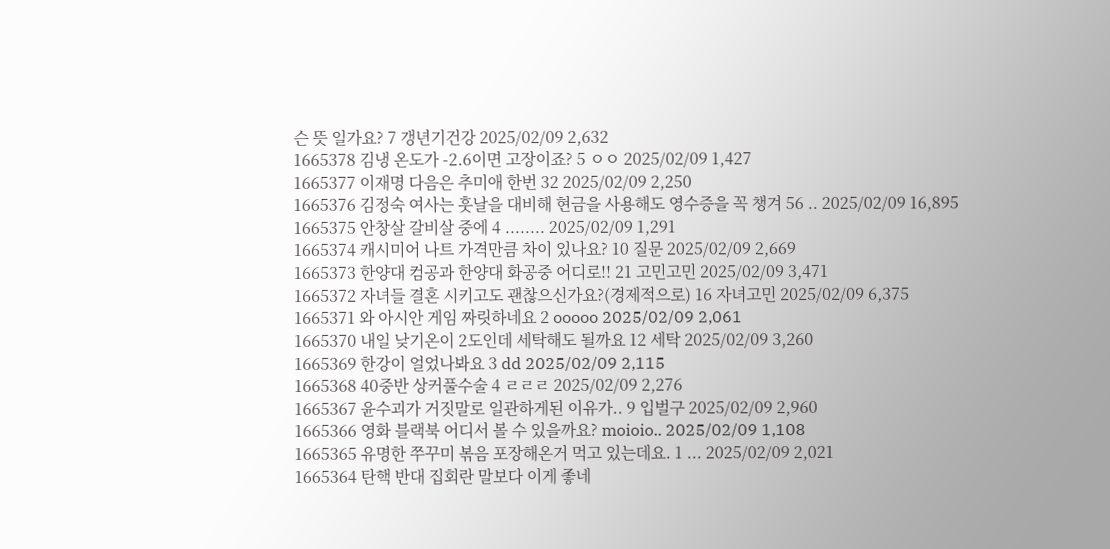슨 뜻 일가요? 7 갱년기건강 2025/02/09 2,632
1665378 김냉 온도가 -2.6이면 고장이죠? 5 ㅇㅇ 2025/02/09 1,427
1665377 이재명 다음은 추미애 한번 32 2025/02/09 2,250
1665376 김정숙 여사는 훗날을 대비해 현금을 사용해도 영수증을 꼭 챙겨 56 .. 2025/02/09 16,895
1665375 안창살 갈비살 중에 4 ........ 2025/02/09 1,291
1665374 캐시미어 나트 가격만큼 차이 있나요? 10 질문 2025/02/09 2,669
1665373 한양대 컴공과 한양대 화공중 어디로!! 21 고민고민 2025/02/09 3,471
1665372 자녀들 결혼 시키고도 괜찮으신가요?(경제적으로) 16 자녀고민 2025/02/09 6,375
1665371 와 아시안 게임 짜릿하네요 2 ooooo 2025/02/09 2,061
1665370 내일 낮기온이 2도인데 세탁해도 될까요 12 세탁 2025/02/09 3,260
1665369 한강이 얼었나봐요 3 dd 2025/02/09 2,115
1665368 40중반 상커풀수술 4 ㄹㄹㄹ 2025/02/09 2,276
1665367 윤수괴가 거짓말로 일관하게된 이유가.. 9 입벌구 2025/02/09 2,960
1665366 영화 블랙북 어디서 볼 수 있을까요? moioio.. 2025/02/09 1,108
1665365 유명한 쭈꾸미 볶음 포장해온거 먹고 있는데요. 1 ... 2025/02/09 2,021
1665364 탄핵 반대 집회란 말보다 이게 좋네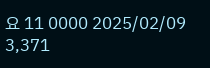요 11 0000 2025/02/09 3,371